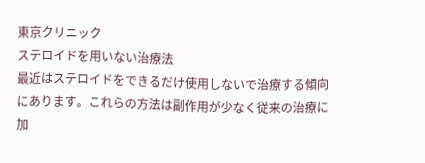東京クリニック
ステロイドを用いない治療法
最近はステロイドをできるだけ使用しないで治療する傾向にあります。これらの方法は副作用が少なく従来の治療に加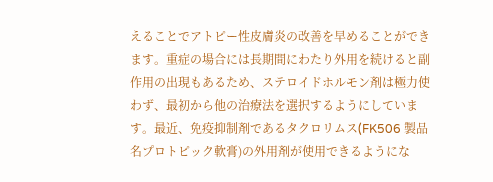えることでアトピー性皮膚炎の改善を早めることができます。重症の場合には長期間にわたり外用を続けると副作用の出現もあるため、ステロイドホルモン剤は極力使わず、最初から他の治療法を選択するようにしています。最近、免疫抑制剤であるタクロリムス(FK506 製品名プロトピック軟膏)の外用剤が使用できるようにな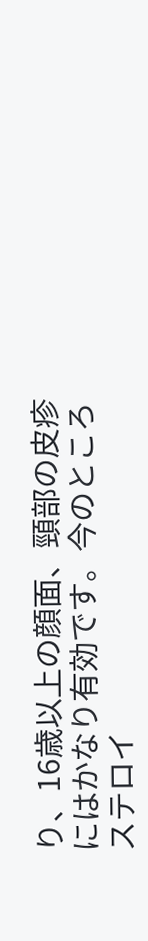り、16歳以上の顔面、頸部の皮疹にはかなり有効です。今のところステロイ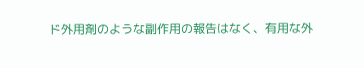ド外用剤のような副作用の報告はなく、有用な外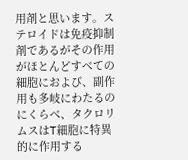用剤と思います。ステロイドは免疫抑制剤であるがその作用がほとんどすべての細胞におよび、副作用も多岐にわたるのにくらべ、タクロリムスはT細胞に特異的に作用する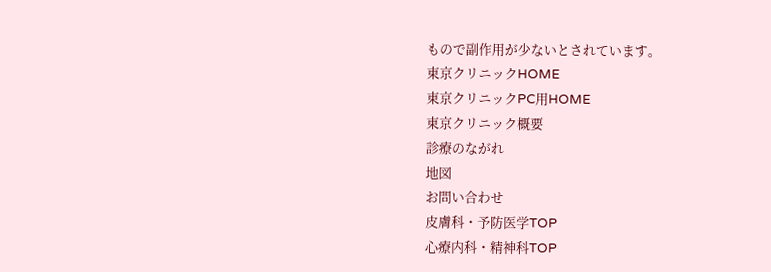もので副作用が少ないとされています。
東京クリニックHOME
東京クリニックPC用HOME
東京クリニック概要
診療のながれ
地図
お問い合わせ
皮膚科・予防医学TOP
心療内科・精神科TOP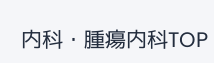内科・腫瘍内科TOP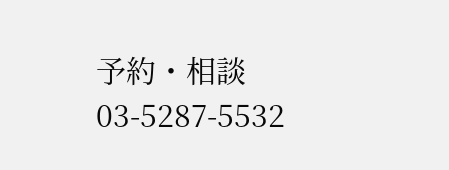予約・相談
03-5287-5532